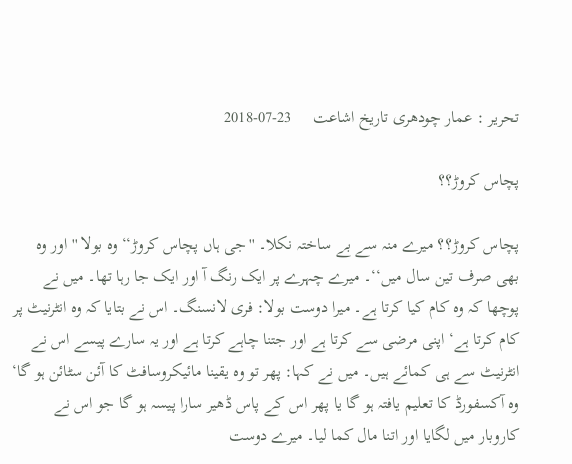تحریر : عمار چودھری تاریخ اشاعت     23-07-2018

پچاس کروڑ؟؟

پچاس کروڑ؟؟ میرے منہ سے بے ساختہ نکلا۔ ''جی ہاں پچاس کروڑ‘‘ وہ بولا ''اور وہ بھی صرف تین سال میں‘‘۔ میرے چہرے پر ایک رنگ آ اور ایک جا رہا تھا۔ میں نے پوچھا کہ وہ کام کیا کرتا ہے۔ میرا دوست بولا: فری لانسنگ۔ اس نے بتایا کہ وہ انٹرنیٹ پر کام کرتا ہے‘ اپنی مرضی سے کرتا ہے اور جتنا چاہے کرتا ہے اور یہ سارے پیسے اس نے انٹرنیٹ سے ہی کمائے ہیں۔ میں نے کہا: پھر تو وہ یقینا مائیکروسافٹ کا آئن سٹائن ہو گا‘ وہ آکسفورڈ کا تعلیم یافتہ ہو گا یا پھر اس کے پاس ڈھیر سارا پیسہ ہو گا جو اس نے کاروبار میں لگایا اور اتنا مال کما لیا۔ میرے دوست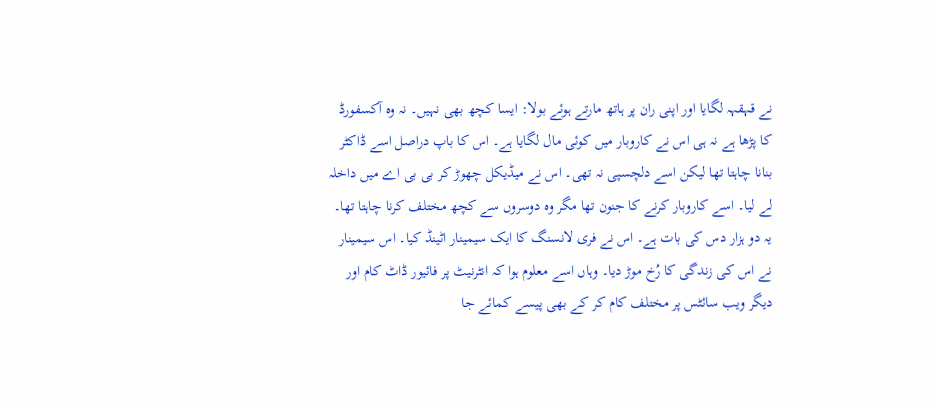نے قہقہہ لگایا اور اپنی ران پر ہاتھ مارتے ہوئے بولا: ایسا کچھ بھی نہیں۔ نہ وہ آکسفورڈ کا پڑھا ہے نہ ہی اس نے کاروبار میں کوئی مال لگایا ہے۔ اس کا باپ دراصل اسے ڈاکٹر بنانا چاہتا تھا لیکن اسے دلچسپی نہ تھی۔ اس نے میڈیکل چھوڑ کر بی بی اے میں داخلہ لے لیا۔ اسے کاروبار کرنے کا جنون تھا مگر وہ دوسروں سے کچھ مختلف کرنا چاہتا تھا۔ یہ دو ہزار دس کی بات ہے۔ اس نے فری لانسنگ کا ایک سیمینار اٹینڈ کیا۔ اس سیمینار نے اس کی زندگی کا رُخ موڑ دیا۔ وہاں اسے معلوم ہوا کہ انٹرنیٹ پر فائیور ڈاٹ کام اور دیگر ویب سائٹس پر مختلف کام کر کے بھی پیسے کمائے جا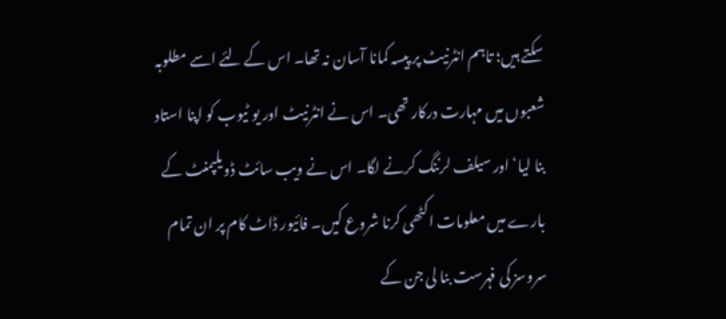سکتے ہیں؛ تاہم انٹرنیٹ پر پیسہ کمانا آسان نہ تھا۔ اس کے لئے اسے مطلوبہ شعبوں میں مہارت درکار تھی۔ اس نے انٹرنیٹ اور یو ٹیوب کو اپنا استاد بنا لیا‘ اور سیلف لرننگ کرنے لگا۔ اس نے ویب سائٹ ڈویلپمنٹ کے بارے میں معلومات اکٹھی کرنا شروع کیں۔ فائیور ڈاٹ کام پر ان تمام سروسز کی فہرست بنا لی جن کے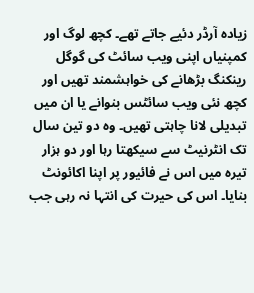زیادہ آرڈر دئیے جاتے تھے۔ کچھ لوگ اور کمپنیاں اپنی ویب سائٹ کی گوگل رینکنگ بڑھانے کی خواہشمند تھیں اور کچھ نئی ویب سائٹس بنوانے یا ان میں تبدیلی لانا چاہتی تھیں۔ وہ دو تین سال تک انٹرنیٹ سے سیکھتا رہا اور دو ہزار تیرہ میں اس نے فائیور پر اپنا اکائونٹ بنایا۔ اس کی حیرت کی انتہا نہ رہی جب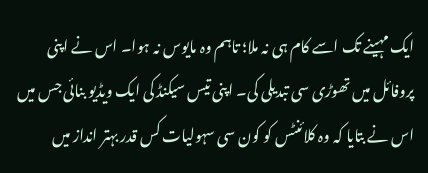ایک مہینے تک اسے کام ہی نہ ملا؛ تاہم وہ مایوس نہ ہوا۔ اس نے اپنی پروفائل میں تھوڑی سی تبدیلی کی۔ اپنی تیس سیکنڈ کی ایک ویڈیو بنائی جس میں اس نے بتایا کہ وہ کلائنٹس کو کون سی سہولیات کس قدر بہتر انداز میں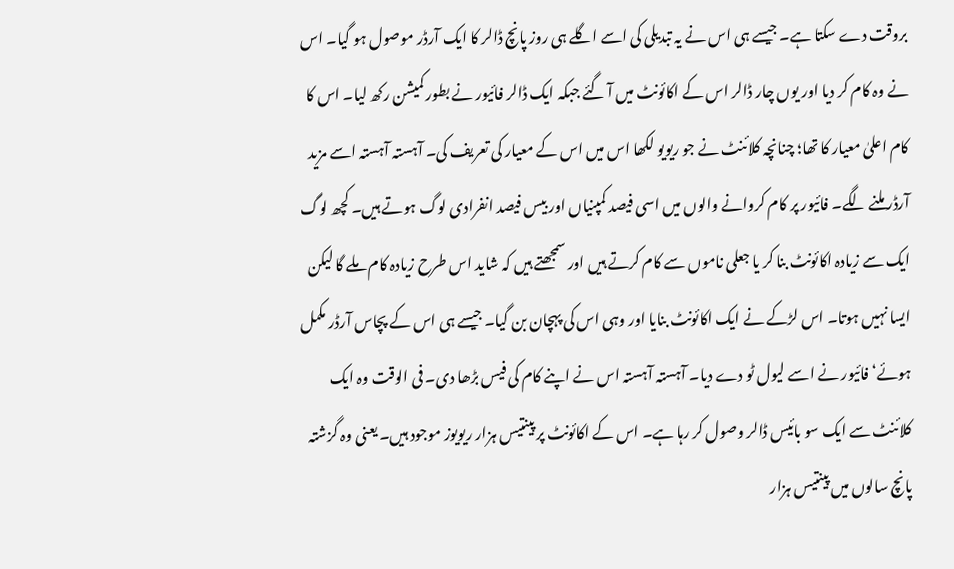بروقت دے سکتا ہے۔ جیسے ہی اس نے یہ تبدیلی کی اسے اگلے ہی روز پانچ ڈالر کا ایک آرڈر موصول ہو گیا۔ اس نے وہ کام کر دیا اور یوں چار ڈالر اس کے اکائونٹ میں آ گئے جبکہ ایک ڈالر فائیور نے بطور کمیشن رکھ لیا۔ اس کا کام اعلیٰ معیار کا تھا؛ چنانچہ کلائنٹ نے جو ریویو لکھا اس میں اس کے معیار کی تعریف کی۔ آہستہ آہستہ اسے مزید آرڈر ملنے لگے۔ فائیور پر کام کروانے والوں میں اسی فیصد کمپنیاں اور بیس فیصد انفرادی لوگ ہوتے ہیں۔ کچھ لوگ ایک سے زیادہ اکائونٹ بنا کر یا جعلی ناموں سے کام کرتے ہیں اور سمجھتے ہیں کہ شاید اس طرح زیادہ کام ملے گا لیکن ایسا نہیں ہوتا۔ اس لڑکے نے ایک اکائونٹ بنایا اور وہی اس کی پہچان بن گیا۔ جیسے ہی اس کے پچاس آرڈر مکمل ہوئے‘ فائیور نے اسے لیول ٹو دے دیا۔ آہستہ آہستہ اس نے اپنے کام کی فیس بڑھا دی۔ فی الوقت وہ ایک کلائنٹ سے ایک سو بائیس ڈالر وصول کر رہا ہے۔ اس کے اکائونٹ پر پینتیس ہزار ریویوز موجود ہیں۔ یعنی وہ گزشتہ پانچ سالوں میں پینتیس ہزار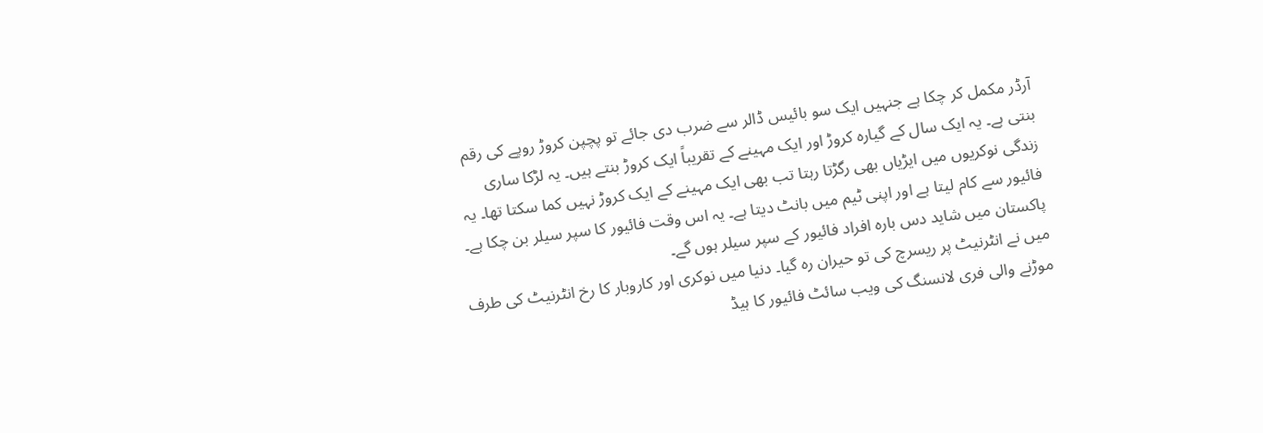آرڈر مکمل کر چکا ہے جنہیں ایک سو بائیس ڈالر سے ضرب دی جائے تو پچپن کروڑ روپے کی رقم بنتی ہے۔ یہ ایک سال کے گیارہ کروڑ اور ایک مہینے کے تقریباً ایک کروڑ بنتے ہیں۔ یہ لڑکا ساری زندگی نوکریوں میں ایڑیاں بھی رگڑتا رہتا تب بھی ایک مہینے کے ایک کروڑ نہیں کما سکتا تھا۔ یہ فائیور سے کام لیتا ہے اور اپنی ٹیم میں بانٹ دیتا ہے۔ یہ اس وقت فائیور کا سپر سیلر بن چکا ہے۔ پاکستان میں شاید دس بارہ افراد فائیور کے سپر سیلر ہوں گے۔
میں نے انٹرنیٹ پر ریسرچ کی تو حیران رہ گیا۔ دنیا میں نوکری اور کاروبار کا رخ انٹرنیٹ کی طرف موڑنے والی فری لانسنگ کی ویب سائٹ فائیور کا ہیڈ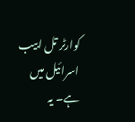کوارٹر تل ابیب اسرائیل میں ہے۔ یہ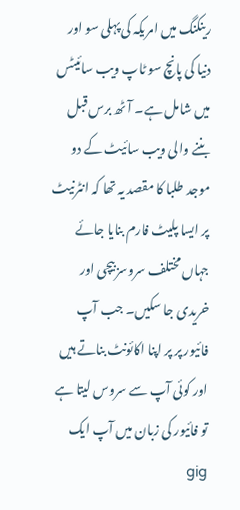رینکنگ میں امریکہ کی پہلی سو اور دنیا کی پانچ سو ٹاپ ویب سائیٹس میں شامل ہے۔ آٹھ برس قبل بننے والی ویب سائیٹ کے دو موجد طلبا کا مقصد یہ تھا کہ انٹرنیٹ پر ایسا پلیٹ فارم بنایا جائے جہاں مختلف سروسز بیچی اور خریدی جا سکیں۔ جب آپ فائیور پر پر اپنا اکائونٹ بناتے ہیں اور کوئی آپ سے سروس لیتا ہے تو فائیور کی زبان میں آپ ایک gig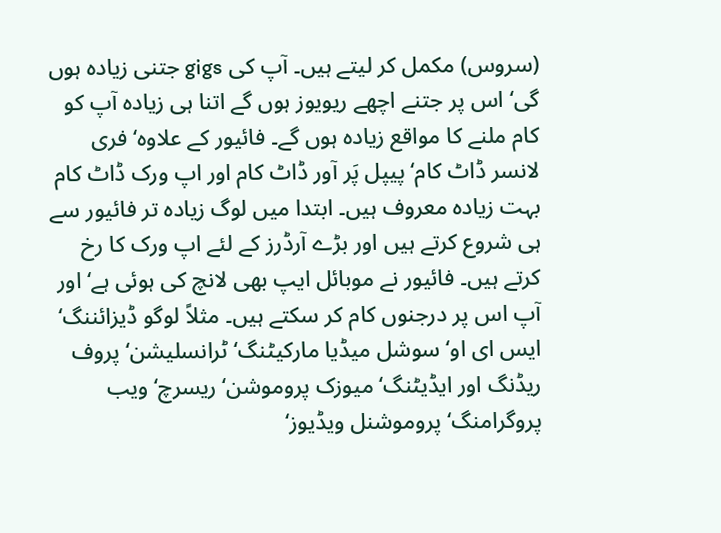(سروس) مکمل کر لیتے ہیں۔ آپ کی gigs جتنی زیادہ ہوں گی‘ اس پر جتنے اچھے ریویوز ہوں گے اتنا ہی زیادہ آپ کو کام ملنے کا مواقع زیادہ ہوں گے۔ فائیور کے علاوہ‘ فری لانسر ڈاٹ کام‘ پیپل پَر آور ڈاٹ کام اور اپ ورک ڈاٹ کام بہت زیادہ معروف ہیں۔ ابتدا میں لوگ زیادہ تر فائیور سے ہی شروع کرتے ہیں اور بڑے آرڈرز کے لئے اپ ورک کا رخ کرتے ہیں۔ فائیور نے موبائل ایپ بھی لانچ کی ہوئی ہے‘ اور آپ اس پر درجنوں کام کر سکتے ہیں۔ مثلاً لوگو ڈیزائننگ‘ ایس ای او‘ سوشل میڈیا مارکیٹنگ‘ ٹرانسلیشن‘ پروف ریڈنگ اور ایڈیٹنگ‘ میوزک پروموشن‘ ریسرچ‘ ویب پروگرامنگ‘ پروموشنل ویڈیوز‘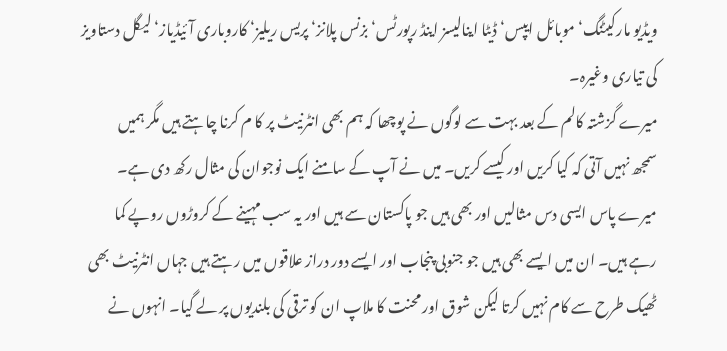ویڈیو مارکیٹنگ‘ موبائل ایپس‘ ڈیٹا اینالیسز اینڈ رپورٹس‘ بزنس پلانز‘ پریس ریلیز‘ کاروباری آئیڈیاز‘ لیگل دستاویز کی تیاری وغیرہ۔
میرے گزشتہ کالم کے بعد بہت سے لوگوں نے پوچھا کہ ہم بھی انٹرنیٹ پر کا م کرنا چاہتے ہیں مگر ہمیں سمجھ نہیں آتی کہ کیا کریں اور کیسے کریں۔ میں نے آپ کے سامنے ایک نوجوان کی مثال رکھ دی ہے۔ میرے پاس ایسی دس مثالیں اور بھی ہیں جو پاکستان سے ہیں اور یہ سب مہینے کے کروڑوں روپے کما رہے ہیں۔ ان میں ایسے بھی ہیں جو جنوبی پنجاب اور ایسے دور دراز علاقوں میں رہتے ہیں جہاں انٹرنیٹ بھی ٹھیک طرح سے کام نہیں کرتا لیکن شوق اور محنت کا ملاپ ان کو ترقی کی بلندیوں پر لے گیا۔ انہوں نے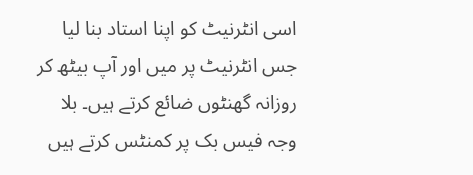اسی انٹرنیٹ کو اپنا استاد بنا لیا جس انٹرنیٹ پر میں اور آپ بیٹھ کر روزانہ گھنٹوں ضائع کرتے ہیں۔ بلا وجہ فیس بک پر کمنٹس کرتے ہیں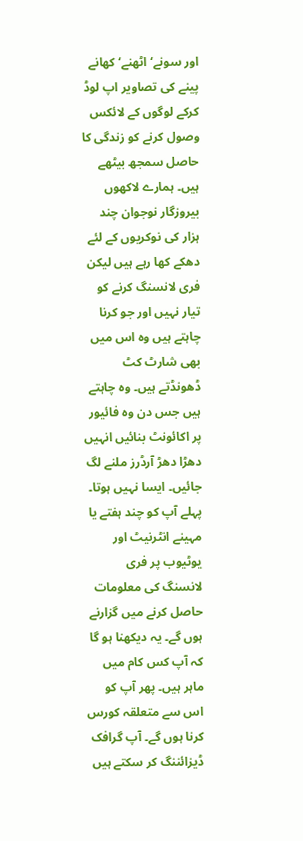اور سونے‘ اٹھنے‘ کھانے پینے کی تصاویر اپ لوڈ کرکے لوگوں کے لائکس وصول کرنے کو زندگی کا حاصل سمجھ بیٹھے ہیں۔ ہمارے لاکھوں بیروزگار نوجوان چند ہزار کی نوکریوں کے لئے دھکے کھا رہے ہیں لیکن فری لانسنگ کرنے کو تیار نہیں اور جو کرنا چاہتے ہیں وہ اس میں بھی شارٹ کٹ ڈھونڈتے ہیں۔ وہ چاہتے ہیں جس دن وہ فائیور پر اکائونٹ بنائیں انہیں دھڑا دھڑ آرڈرز ملنے لگ جائیں۔ ایسا نہیں ہوتا۔ پہلے آپ کو چند ہفتے یا مہینے انٹرنیٹ اور یوٹیوب پر فری لانسنگ کی معلومات حاصل کرنے میں گزارنے ہوں گے۔ یہ دیکھنا ہو گا کہ آپ کس کام میں ماہر ہیں۔ پھر آپ کو اس سے متعلقہ کورس کرنا ہوں گے۔ آپ گرافک ڈیزائننگ کر سکتے ہیں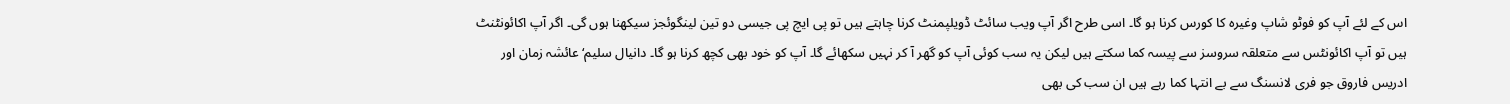اس کے لئے آپ کو فوٹو شاپ وغیرہ کا کورس کرنا ہو گا۔ اسی طرح اگر آپ ویب سائٹ ڈویلپمنٹ کرنا چاہتے ہیں تو پی ایچ پی جیسی دو تین لینگوئجز سیکھنا ہوں گی۔ اگر آپ اکائونٹنٹ ہیں تو آپ اکائونٹس سے متعلقہ سروسز سے پیسہ کما سکتے ہیں لیکن یہ سب کوئی آپ کو گھر آ کر نہیں سکھائے گا۔ آپ کو خود بھی کچھ کرنا ہو گا۔ دانیال سلیم‘ عائشہ زمان اور ادریس فاروق جو فری لانسنگ سے بے انتہا کما رہے ہیں ان سب کی بھی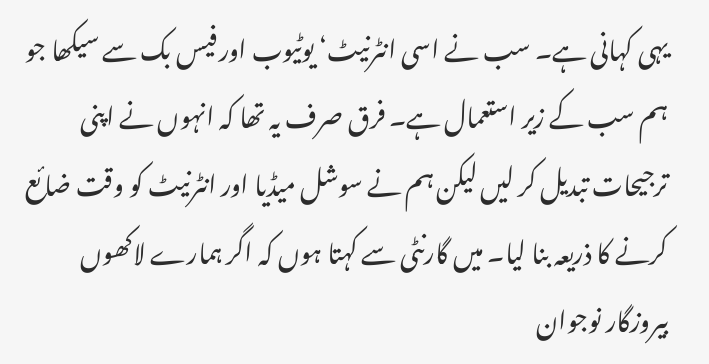یہی کہانی ہے۔ سب نے اسی انٹرنیٹ‘ یوٹیوب اور فیس بک سے سیکھا جو ہم سب کے زیر استعمال ہے۔ فرق صرف یہ تھا کہ انہوں نے اپنی ترجیحات تبدیل کر لیں لیکن ہم نے سوشل میڈیا اور انٹرنیٹ کو وقت ضائع کرنے کا ذریعہ بنا لیا۔ میں گارنٹی سے کہتا ہوں کہ اگر ہمارے لاکھوں بیروزگار نوجوان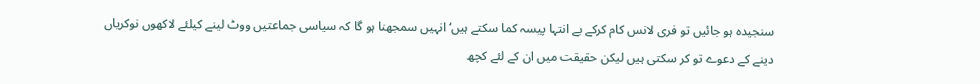سنجیدہ ہو جائیں تو فری لانس کام کرکے بے انتہا پیسہ کما سکتے ہیں‘ انہیں سمجھنا ہو گا کہ سیاسی جماعتیں ووٹ لینے کیلئے لاکھوں نوکریاں دینے کے دعوے تو کر سکتی ہیں لیکن حقیقت میں ان کے لئے کچھ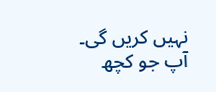نہیں کریں گی۔ آپ جو کچھ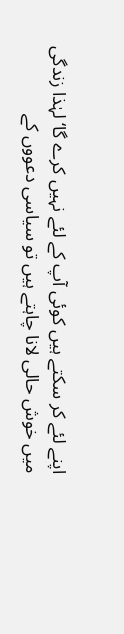اپنے لئے کر سکتے ہیں کوئی آپ کے لئے نہیں کرے گا‘ لہٰذا زندگی میں خوش حالی لانا چاہتے ہیں تو سیاسی دعووں کے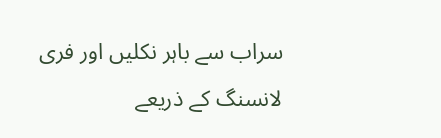سراب سے باہر نکلیں اور فری لانسنگ کے ذریعے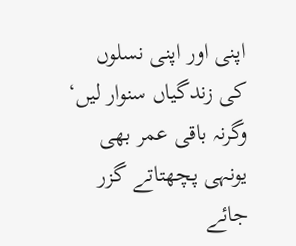اپنی اور اپنی نسلوں کی زندگیاں سنوار لیں‘ وگرنہ باقی عمر بھی یونہی پچھتاتے گزر جائے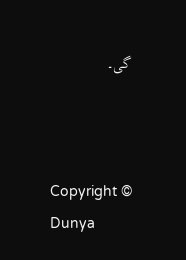گی۔



Copyright © Dunya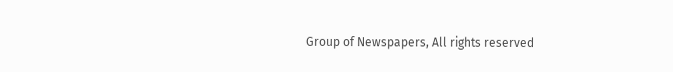Group of Newspapers, All rights reserved